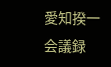愛知揆一
会議録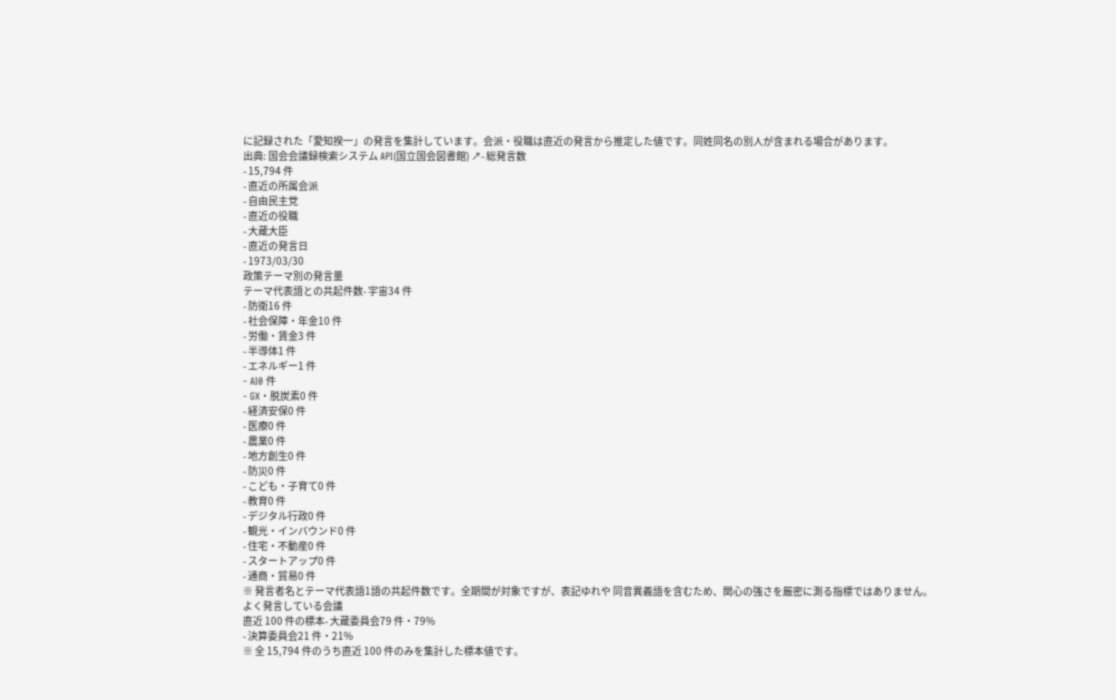に記録された「愛知揆一」の発言を集計しています。会派・役職は直近の発言から推定した値です。同姓同名の別人が含まれる場合があります。
出典: 国会会議録検索システム API(国立国会図書館) ↗- 総発言数
- 15,794 件
- 直近の所属会派
- 自由民主党
- 直近の役職
- 大蔵大臣
- 直近の発言日
- 1973/03/30
政策テーマ別の発言量
テーマ代表語との共起件数- 宇宙34 件
- 防衛16 件
- 社会保障・年金10 件
- 労働・賃金3 件
- 半導体1 件
- エネルギー1 件
- AI0 件
- GX・脱炭素0 件
- 経済安保0 件
- 医療0 件
- 農業0 件
- 地方創生0 件
- 防災0 件
- こども・子育て0 件
- 教育0 件
- デジタル行政0 件
- 観光・インバウンド0 件
- 住宅・不動産0 件
- スタートアップ0 件
- 通商・貿易0 件
※ 発言者名とテーマ代表語1語の共起件数です。全期間が対象ですが、表記ゆれや 同音異義語を含むため、関心の強さを厳密に測る指標ではありません。
よく発言している会議
直近 100 件の標本- 大蔵委員会79 件・79%
- 決算委員会21 件・21%
※ 全 15,794 件のうち直近 100 件のみを集計した標本値です。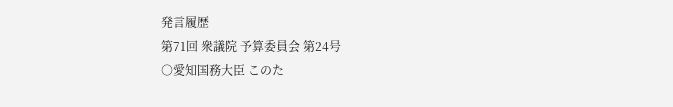発言履歴
第71回 衆議院 予算委員会 第24号
○愛知国務大臣 このた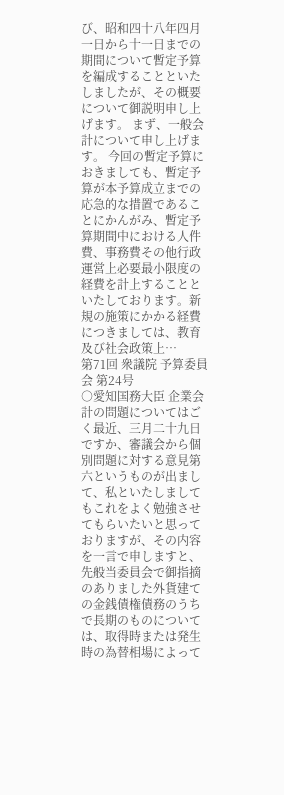び、昭和四十八年四月一日から十一日までの期間について暫定予算を編成することといたしましたが、その概要について御説明申し上げます。 まず、一般会計について申し上げます。 今回の暫定予算におきましても、暫定予算が本予算成立までの応急的な措置であることにかんがみ、暫定予算期間中における人件費、事務費その他行政運営上必要最小限度の経費を計上することといたしております。新規の施策にかかる経費につきましては、教育及び社会政策上…
第71回 衆議院 予算委員会 第24号
○愛知国務大臣 企業会計の問題についてはごく最近、三月二十九日ですか、審議会から個別問題に対する意見第六というものが出まして、私といたしましてもこれをよく勉強させてもらいたいと思っておりますが、その内容を一言で申しますと、先般当委員会で御指摘のありました外貨建ての金銭債権債務のうちで長期のものについては、取得時または発生時の為替相場によって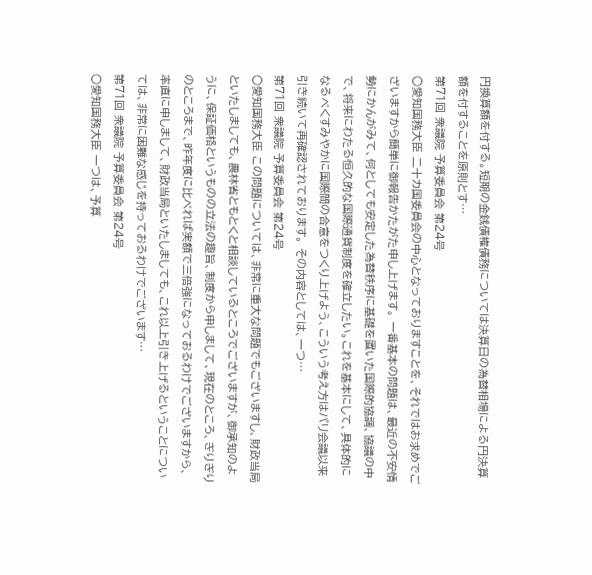円換算額を付する。短期の金銭債権債務については決算日の為替相場による円決算額を付することを原則とす…
第71回 衆議院 予算委員会 第24号
○愛知国務大臣 二十カ国委員会の中心となっておりますことを、それではお求めでございますから簡単に御報告かたがた申し上げます。 一番基本の問題は、最近の不安情勢にかんがみて、何としても安定した為替秩序に基礎を置いた国際的協調、協議の中で、将来にわたる恒久的な国際通貨制度を確立したい。これを基本にして、具体的になるべくすみやかに国際間の合意をつくり上げよう、こういう考え方はパリ会議以来引き続いて再確認されております。 その内容としては、一つ…
第71回 衆議院 予算委員会 第24号
○愛知国務大臣 この問題については、非常に重大な問題でもございますし、財政当局といたしましても、農林省ともとくと相談しているところでございますが、御承知のように、保証価格というものの立法の趣旨、制度から申しまして、現在のところ、ぎりぎりのところまで、昨年度に比べれば実額で三倍強になっておるわけでございますから、率直に申しまして、財政当局といたしましても、これ以上引き上げるということについては、非常に困難な感じを持っておるわけでございます…
第71回 衆議院 予算委員会 第24号
○愛知国務大臣 一つは、予算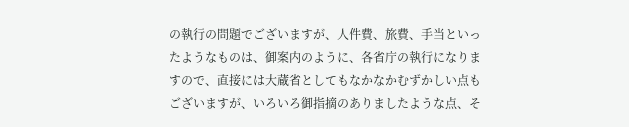の執行の問題でございますが、人件費、旅費、手当といったようなものは、御案内のように、各省庁の執行になりますので、直接には大蔵省としてもなかなかむずかしい点もございますが、いろいろ御指摘のありましたような点、そ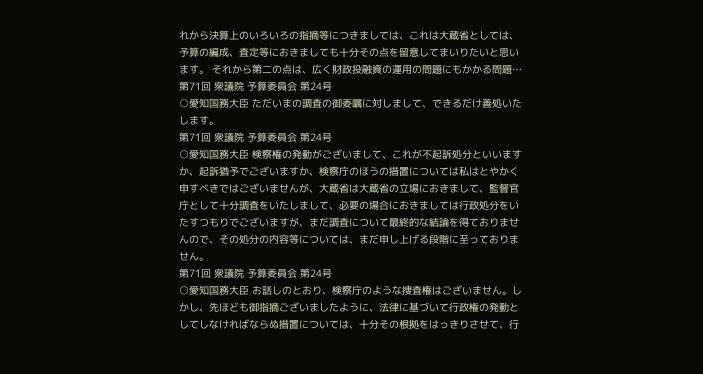れから決算上のいろいろの指摘等につきましては、これは大蔵省としては、予算の編成、査定等におきましても十分その点を留意してまいりたいと思います。 それから第二の点は、広く財政投融資の運用の問題にもかかる問題…
第71回 衆議院 予算委員会 第24号
○愛知国務大臣 ただいまの調査の御委嘱に対しまして、できるだけ善処いたします。
第71回 衆議院 予算委員会 第24号
○愛知国務大臣 検察権の発動がございまして、これが不起訴処分といいますか、起訴猶予でございますか、検察庁のほうの措置については私はとやかく申すべきではございませんが、大蔵省は大蔵省の立場におきまして、監督官庁として十分調査をいたしまして、必要の場合におきましては行政処分をいたすつもりでございますが、まだ調査について最終的な結論を得ておりませんので、その処分の内容等については、まだ申し上げる段階に至っておりません。
第71回 衆議院 予算委員会 第24号
○愛知国務大臣 お話しのとおり、検察庁のような捜査権はございません。しかし、先ほども御指摘ございましたように、法律に基づいて行政権の発動としてしなければならぬ措置については、十分その根拠をはっきりさせて、行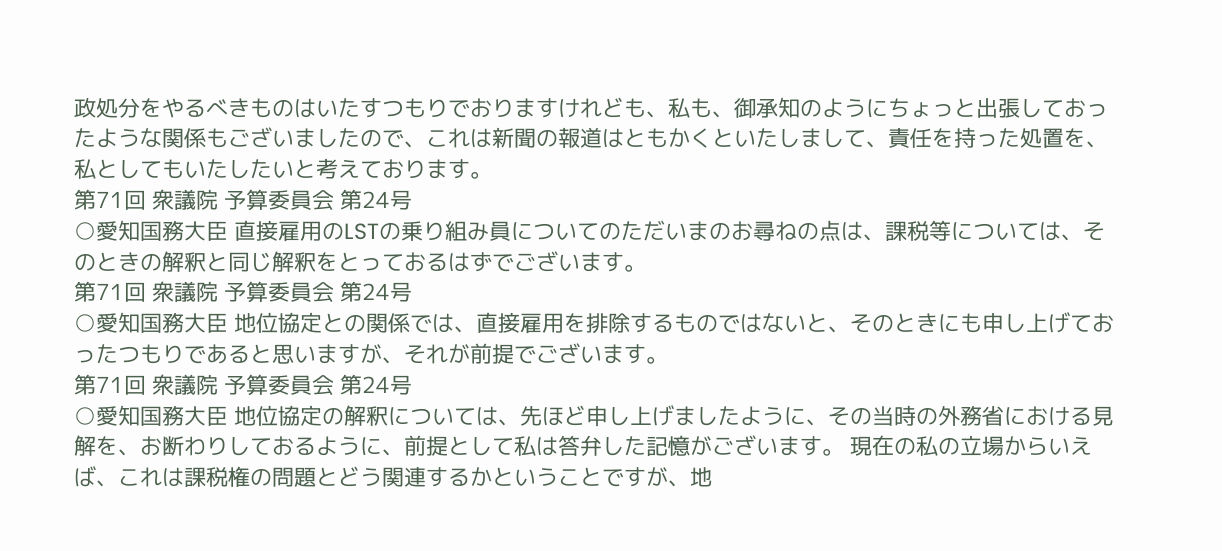政処分をやるべきものはいたすつもりでおりますけれども、私も、御承知のようにちょっと出張しておったような関係もございましたので、これは新聞の報道はともかくといたしまして、責任を持った処置を、私としてもいたしたいと考えております。
第71回 衆議院 予算委員会 第24号
○愛知国務大臣 直接雇用のLSTの乗り組み員についてのただいまのお尋ねの点は、課税等については、そのときの解釈と同じ解釈をとっておるはずでございます。
第71回 衆議院 予算委員会 第24号
○愛知国務大臣 地位協定との関係では、直接雇用を排除するものではないと、そのときにも申し上げておったつもりであると思いますが、それが前提でございます。
第71回 衆議院 予算委員会 第24号
○愛知国務大臣 地位協定の解釈については、先ほど申し上げましたように、その当時の外務省における見解を、お断わりしておるように、前提として私は答弁した記憶がございます。 現在の私の立場からいえば、これは課税権の問題とどう関連するかということですが、地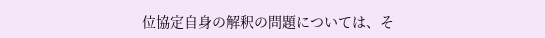位協定自身の解釈の問題については、そ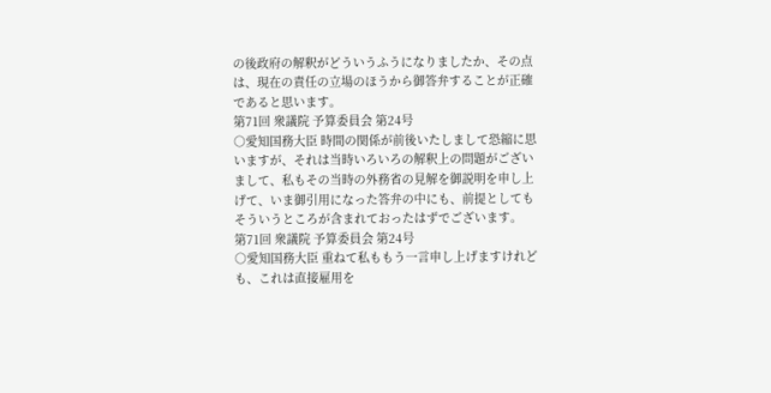の後政府の解釈がどういうふうになりましたか、その点は、現在の責任の立場のほうから御答弁することが正確であると思います。
第71回 衆議院 予算委員会 第24号
○愛知国務大臣 時間の関係が前後いたしまして恐縮に思いますが、それは当時いろいろの解釈上の問題がございまして、私もその当時の外務省の見解を御説明を申し上げて、いま御引用になった答弁の中にも、前提としてもそういうところが含まれておったはずでございます。
第71回 衆議院 予算委員会 第24号
○愛知国務大臣 重ねて私ももう一言申し上げますけれども、これは直接雇用を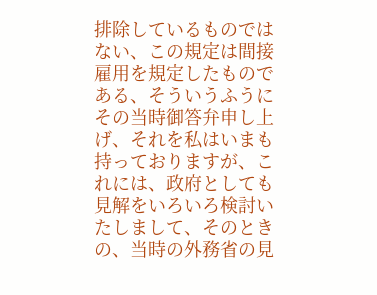排除しているものではない、この規定は間接雇用を規定したものである、そういうふうにその当時御答弁申し上げ、それを私はいまも持っておりますが、これには、政府としても見解をいろいろ検討いたしまして、そのときの、当時の外務省の見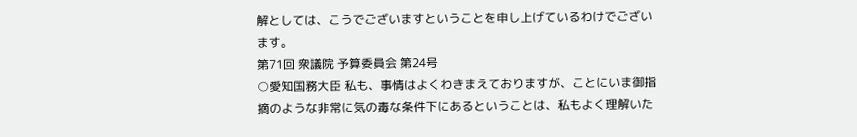解としては、こうでございますということを申し上げているわけでございます。
第71回 衆議院 予算委員会 第24号
○愛知国務大臣 私も、事情はよくわきまえておりますが、ことにいま御指摘のような非常に気の毒な条件下にあるということは、私もよく理解いた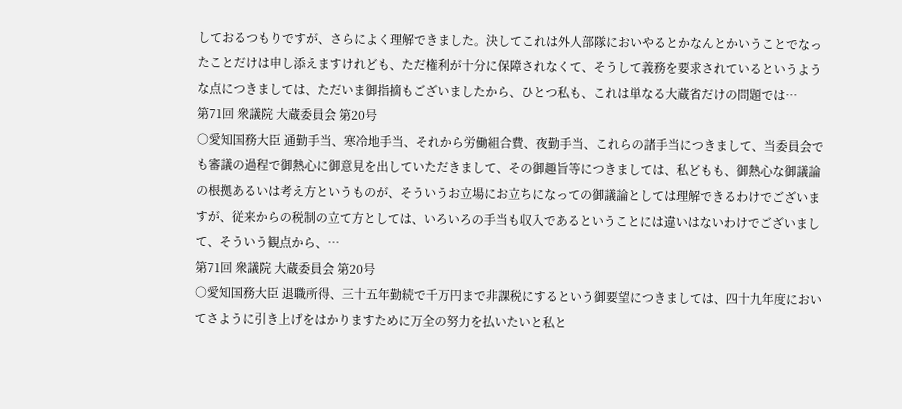しておるつもりですが、さらによく理解できました。決してこれは外人部隊においやるとかなんとかいうことでなったことだけは申し添えますけれども、ただ権利が十分に保障されなくて、そうして義務を要求されているというような点につきましては、ただいま御指摘もございましたから、ひとつ私も、これは単なる大蔵省だけの問題では…
第71回 衆議院 大蔵委員会 第20号
○愛知国務大臣 通勤手当、寒冷地手当、それから労働組合費、夜勤手当、これらの諸手当につきまして、当委員会でも審議の過程で御熱心に御意見を出していただきまして、その御趣旨等につきましては、私どもも、御熱心な御議論の根拠あるいは考え方というものが、そういうお立場にお立ちになっての御議論としては理解できるわけでございますが、従来からの税制の立て方としては、いろいろの手当も収入であるということには違いはないわけでございまして、そういう観点から、…
第71回 衆議院 大蔵委員会 第20号
○愛知国務大臣 退職所得、三十五年勤続で千万円まで非課税にするという御要望につきましては、四十九年度においてさように引き上げをはかりますために万全の努力を払いたいと私と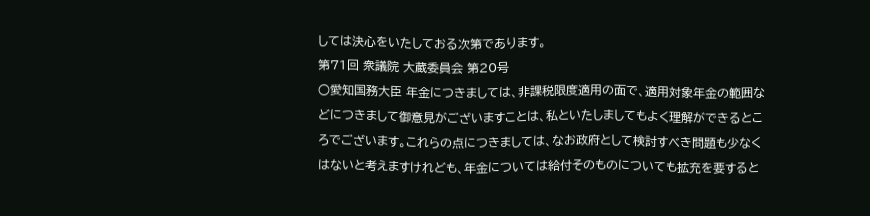しては決心をいたしておる次第であります。
第71回 衆議院 大蔵委員会 第20号
○愛知国務大臣 年金につきましては、非課税限度適用の面で、適用対象年金の範囲などにつきまして御意見がございますことは、私といたしましてもよく理解ができるところでございます。これらの点につきましては、なお政府として検討すべき問題も少なくはないと考えますけれども、年金については給付そのものについても拡充を要すると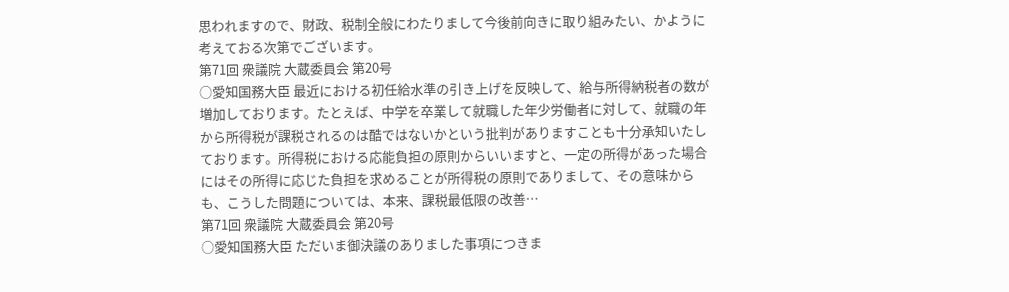思われますので、財政、税制全般にわたりまして今後前向きに取り組みたい、かように考えておる次第でございます。
第71回 衆議院 大蔵委員会 第20号
○愛知国務大臣 最近における初任給水準の引き上げを反映して、給与所得納税者の数が増加しております。たとえば、中学を卒業して就職した年少労働者に対して、就職の年から所得税が課税されるのは酷ではないかという批判がありますことも十分承知いたしております。所得税における応能負担の原則からいいますと、一定の所得があった場合にはその所得に応じた負担を求めることが所得税の原則でありまして、その意味からも、こうした問題については、本来、課税最低限の改善…
第71回 衆議院 大蔵委員会 第20号
○愛知国務大臣 ただいま御決議のありました事項につきま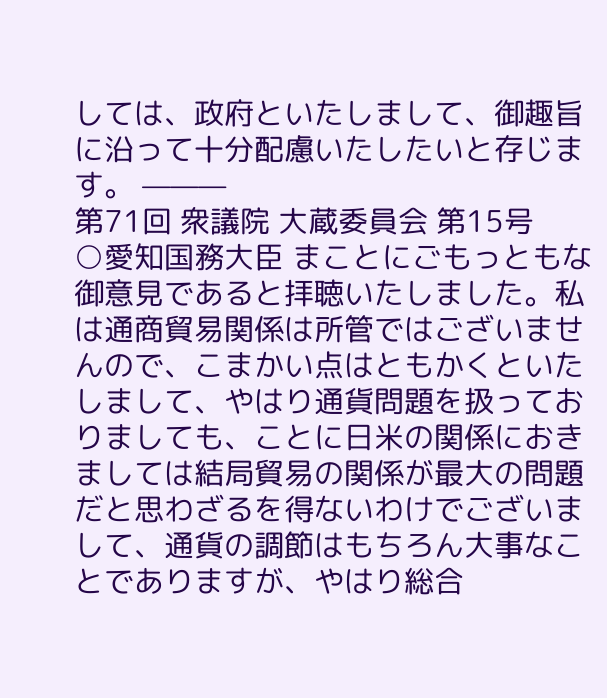しては、政府といたしまして、御趣旨に沿って十分配慮いたしたいと存じます。 ———
第71回 衆議院 大蔵委員会 第15号
○愛知国務大臣 まことにごもっともな御意見であると拝聴いたしました。私は通商貿易関係は所管ではございませんので、こまかい点はともかくといたしまして、やはり通貨問題を扱っておりましても、ことに日米の関係におきましては結局貿易の関係が最大の問題だと思わざるを得ないわけでございまして、通貨の調節はもちろん大事なことでありますが、やはり総合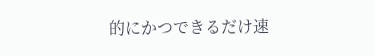的にかつできるだけ速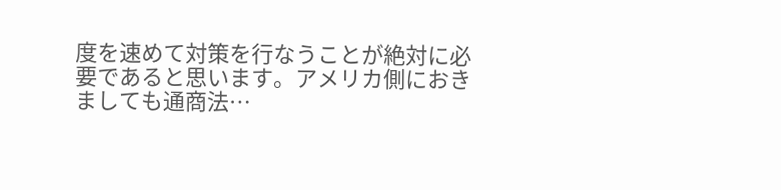度を速めて対策を行なうことが絶対に必要であると思います。アメリカ側におきましても通商法…